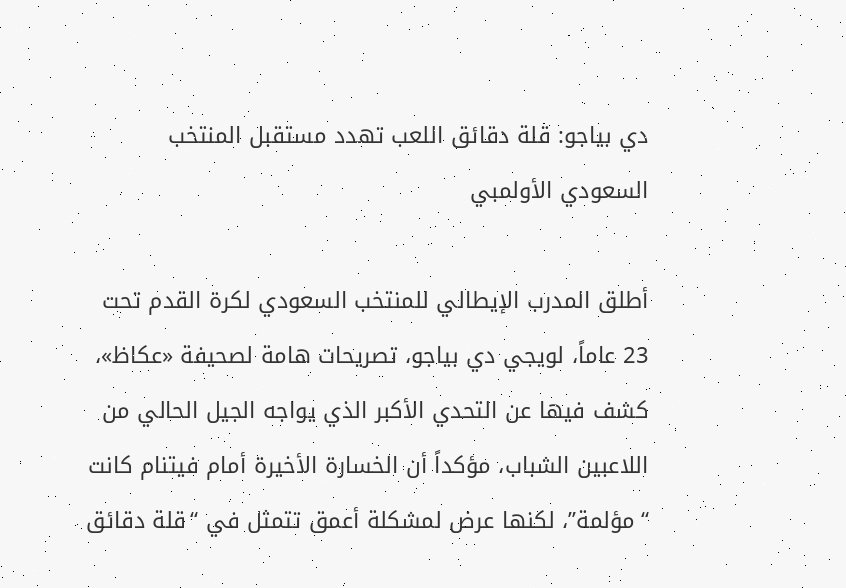دي بياجو: قلة دقائق اللعب تهدد مستقبل المنتخب السعودي الأولمبي

أطلق المدرب الإيطالي للمنتخب السعودي لكرة القدم تحت 23 عاماً، لويجي دي بياجو، تصريحات هامة لصحيفة «عكاظ»، كشف فيها عن التحدي الأكبر الذي يواجه الجيل الحالي من اللاعبين الشباب، مؤكداً أن الخسارة الأخيرة أمام فيتنام كانت “مؤلمة”، لكنها عرض لمشكلة أعمق تتمثل في “قلة دقائق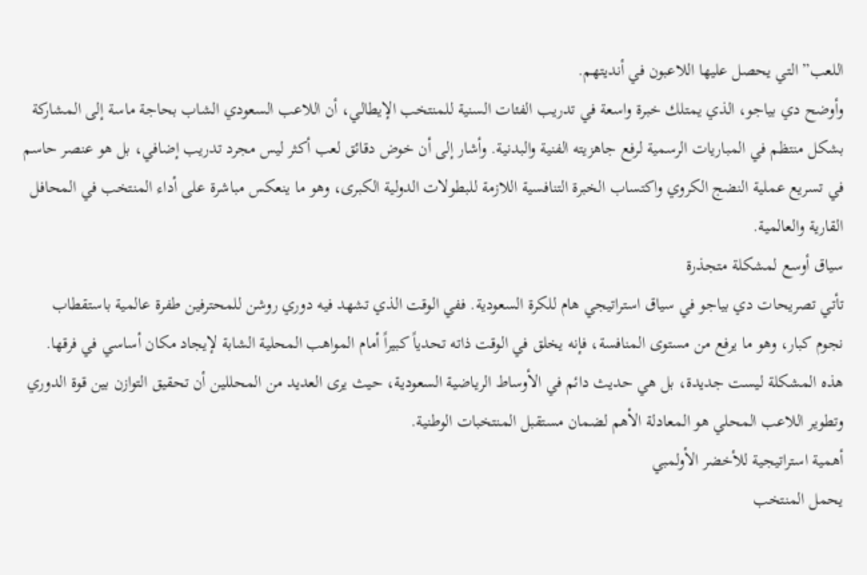اللعب” التي يحصل عليها اللاعبون في أنديتهم.
وأوضح دي بياجو، الذي يمتلك خبرة واسعة في تدريب الفئات السنية للمنتخب الإيطالي، أن اللاعب السعودي الشاب بحاجة ماسة إلى المشاركة بشكل منتظم في المباريات الرسمية لرفع جاهزيته الفنية والبدنية. وأشار إلى أن خوض دقائق لعب أكثر ليس مجرد تدريب إضافي، بل هو عنصر حاسم في تسريع عملية النضج الكروي واكتساب الخبرة التنافسية اللازمة للبطولات الدولية الكبرى، وهو ما ينعكس مباشرة على أداء المنتخب في المحافل القارية والعالمية.
سياق أوسع لمشكلة متجذرة
تأتي تصريحات دي بياجو في سياق استراتيجي هام للكرة السعودية. ففي الوقت الذي تشهد فيه دوري روشن للمحترفين طفرة عالمية باستقطاب نجوم كبار، وهو ما يرفع من مستوى المنافسة، فإنه يخلق في الوقت ذاته تحدياً كبيراً أمام المواهب المحلية الشابة لإيجاد مكان أساسي في فرقها. هذه المشكلة ليست جديدة، بل هي حديث دائم في الأوساط الرياضية السعودية، حيث يرى العديد من المحللين أن تحقيق التوازن بين قوة الدوري وتطوير اللاعب المحلي هو المعادلة الأهم لضمان مستقبل المنتخبات الوطنية.
أهمية استراتيجية للأخضر الأولمبي
يحمل المنتخب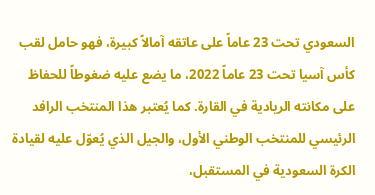السعودي تحت 23 عاماً على عاتقه آمالاً كبيرة، فهو حامل لقب كأس آسيا تحت 23 عاماً 2022، ما يضع عليه ضغوطاً للحفاظ على مكانته الريادية في القارة. كما يُعتبر هذا المنتخب الرافد الرئيسي للمنتخب الوطني الأول، والجيل الذي يُعوّل عليه لقيادة الكرة السعودية في المستقبل،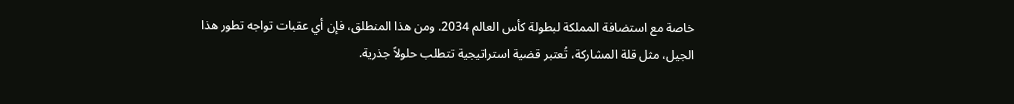خاصة مع استضافة المملكة لبطولة كأس العالم 2034. ومن هذا المنطلق، فإن أي عقبات تواجه تطور هذا الجيل، مثل قلة المشاركة، تُعتبر قضية استراتيجية تتطلب حلولاً جذرية.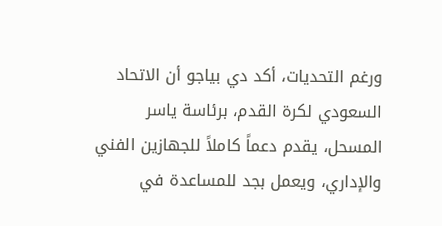ورغم التحديات، أكد دي بياجو أن الاتحاد السعودي لكرة القدم، برئاسة ياسر المسحل، يقدم دعماً كاملاً للجهازين الفني والإداري، ويعمل بجد للمساعدة في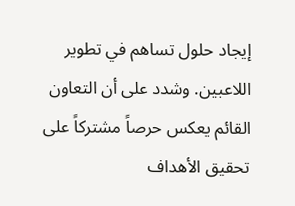إيجاد حلول تساهم في تطوير اللاعبين. وشدد على أن التعاون القائم يعكس حرصاً مشتركاً على تحقيق الأهداف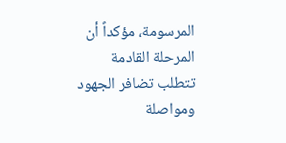المرسومة، مؤكداً أن المرحلة القادمة تتطلب تضافر الجهود ومواصلة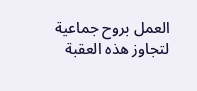العمل بروح جماعية لتجاوز هذه العقبة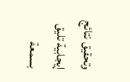وتحقيق نتائج إيجابية تليق بسمعة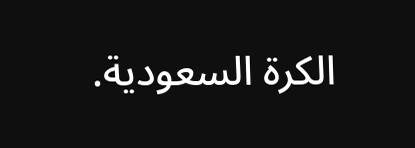الكرة السعودية.